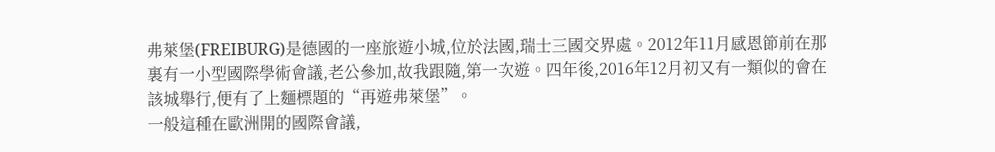弗萊堡(FREIBURG)是德國的一座旅遊小城,位於法國,瑞士三國交界處。2012年11月感恩節前在那裏有一小型國際學術會議,老公參加,故我跟隨,第一次遊。四年後,2016年12月初又有一類似的會在該城舉行,便有了上麵標題的“再遊弗萊堡”。
一般這種在歐洲開的國際會議,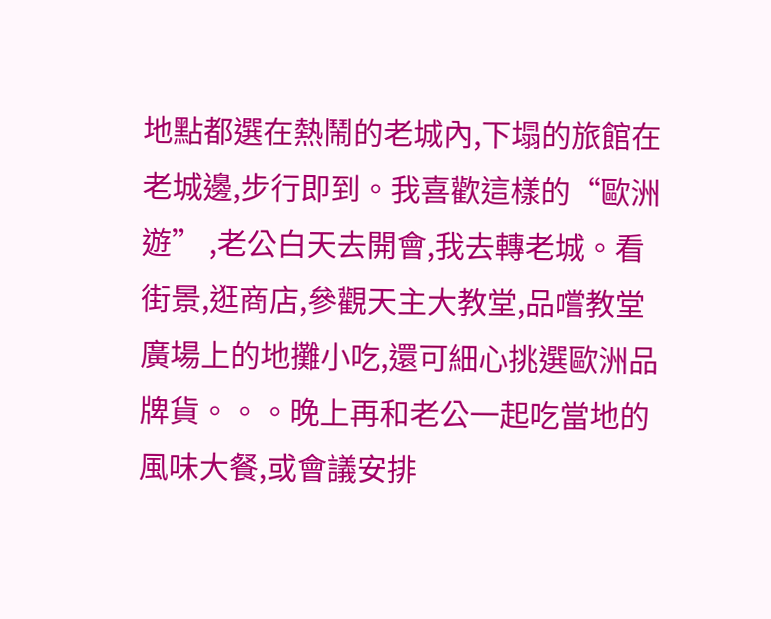地點都選在熱鬧的老城內,下塌的旅館在老城邊,步行即到。我喜歡這樣的“歐洲遊” ,老公白天去開會,我去轉老城。看街景,逛商店,參觀天主大教堂,品嚐教堂廣場上的地攤小吃,還可細心挑選歐洲品牌貨。。。晚上再和老公一起吃當地的風味大餐,或會議安排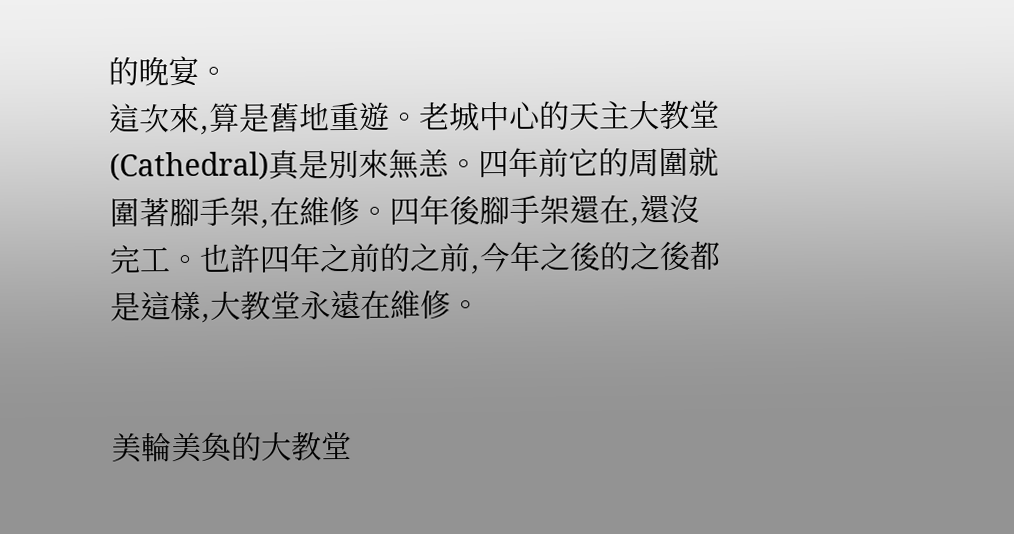的晚宴。
這次來,算是舊地重遊。老城中心的天主大教堂(Cathedral)真是別來無恙。四年前它的周圍就圍著腳手架,在維修。四年後腳手架還在,還沒完工。也許四年之前的之前,今年之後的之後都是這樣,大教堂永遠在維修。


美輪美奐的大教堂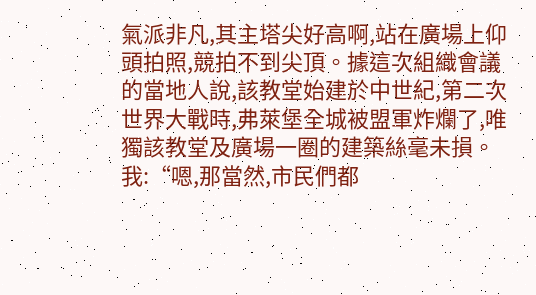氣派非凡,其主塔尖好高啊,站在廣場上仰頭拍照,競拍不到尖頂。據這次組織會議的當地人說,該教堂始建於中世紀,第二次世界大戰時,弗萊堡全城被盟軍炸爛了,唯獨該教堂及廣場一圈的建築絲毫未損。
我:“嗯,那當然,市民們都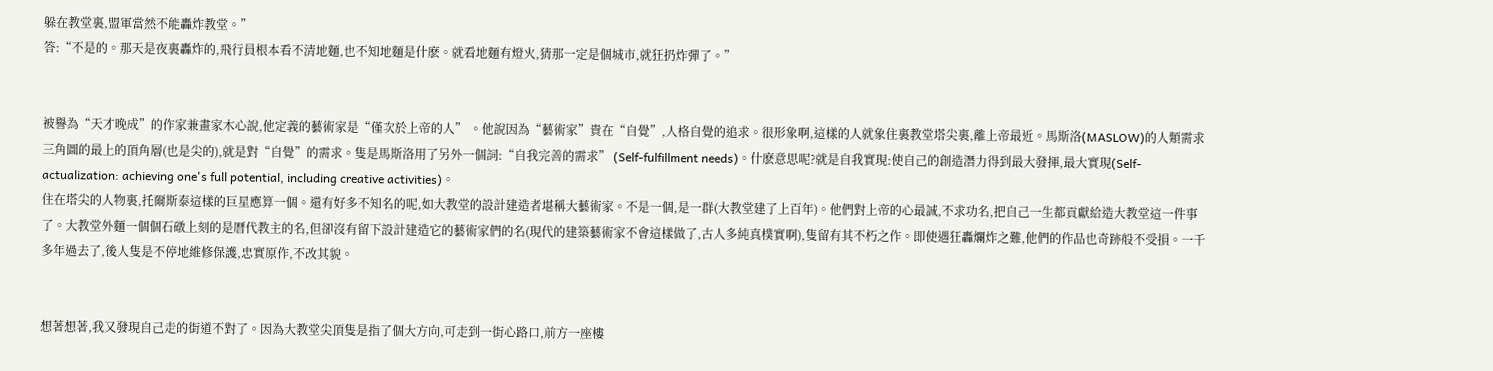躲在教堂裏,盟軍當然不能轟炸教堂。”
答:“不是的。那天是夜裏轟炸的,飛行員根本看不清地麵,也不知地麵是什麽。就看地麵有燈火,猜那一定是個城市,就狂扔炸彈了。”


被譽為“天才晚成”的作家兼畫家木心說,他定義的藝術家是“僅次於上帝的人” 。他說因為“藝術家”貴在“自覺”,人格自覺的追求。很形象啊,這樣的人就象住裏教堂塔尖裏,離上帝最近。馬斯洛(MASLOW)的人類需求三角圖的最上的頂角層(也是尖的),就是對“自覺”的需求。隻是馬斯洛用了另外一個詞:“自我完善的需求” (Self-fulfillment needs)。什麽意思呢?就是自我實現:使自己的創造潛力得到最大發揮,最大實現(Self-actualization: achieving one's full potential, including creative activities)。
住在塔尖的人物裏,托爾斯泰這樣的巨星應算一個。還有好多不知名的呢,如大教堂的設計建造者堪稱大藝術家。不是一個,是一群(大教堂建了上百年)。他們對上帝的心最誠,不求功名,把自己一生都貢獻給造大教堂這一件事了。大教堂外麵一個個石礅上刻的是曆代教主的名,但卻沒有留下設計建造它的藝術家們的名(現代的建築藝術家不會這樣做了,古人多純真樸實啊),隻留有其不朽之作。即使遇狂轟爛炸之難,他們的作品也奇跡般不受損。一千多年過去了,後人隻是不停地維修保護,忠實原作,不改其貌。


想著想著,我又發現自己走的街道不對了。因為大教堂尖頂隻是指了個大方向,可走到一街心路口,前方一座樓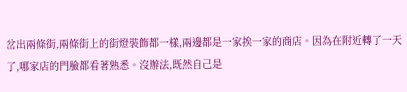岔出兩條街,兩條街上的街燈裝飾都一樣,兩邊都是一家挨一家的商店。因為在附近轉了一天了,哪家店的門臉都看著熟悉。沒辦法,既然自己是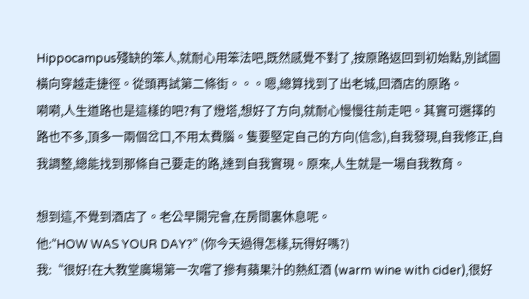Hippocampus殘缺的笨人,就耐心用笨法吧,既然感覺不對了,按原路返回到初始點,別試圖橫向穿越走捷徑。從頭再試第二條街。。。嗯,總算找到了出老城,回酒店的原路。
嗬嗬,人生道路也是這樣的吧?有了燈塔,想好了方向,就耐心慢慢往前走吧。其實可選擇的路也不多,頂多一兩個岔口,不用太費腦。隻要堅定自己的方向(信念),自我發現,自我修正,自我調整,總能找到那條自己要走的路,達到自我實現。原來,人生就是一場自我教育。

想到這,不覺到酒店了。老公早開完會,在房間裏休息呢。
他:“HOW WAS YOUR DAY?” (你今天過得怎樣,玩得好嗎?)
我:“很好!在大教堂廣場第一次嚐了摻有蘋果汁的熱紅酒 (warm wine with cider),很好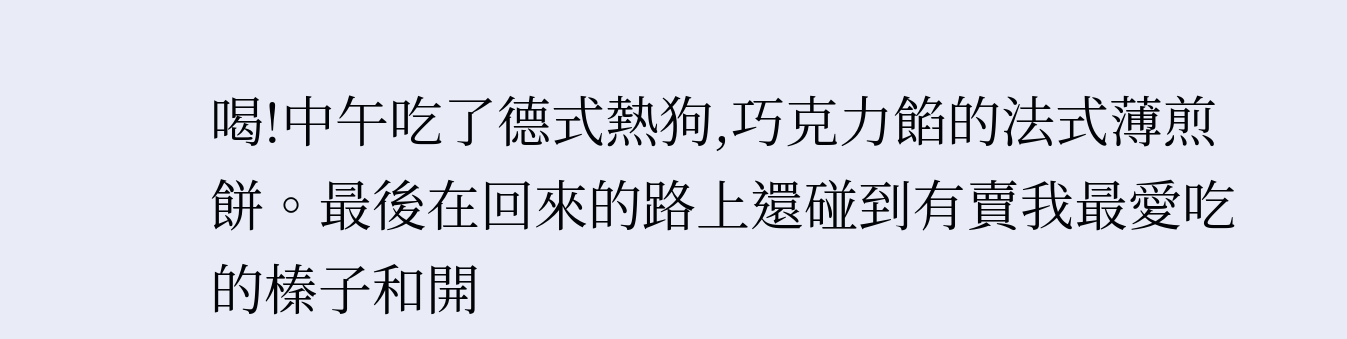喝!中午吃了德式熱狗,巧克力餡的法式薄煎餅。最後在回來的路上還碰到有賣我最愛吃的榛子和開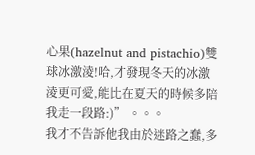心果(hazelnut and pistachio)雙球冰激淩!哈,才發現冬天的冰激淩更可愛,能比在夏天的時候多陪我走一段路:)” 。。。
我才不告訴他我由於迷路之蠢,多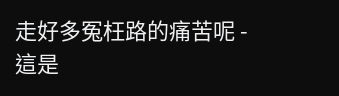走好多冤枉路的痛苦呢 - 這是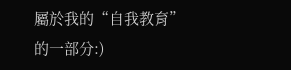屬於我的“自我教育”的一部分:)